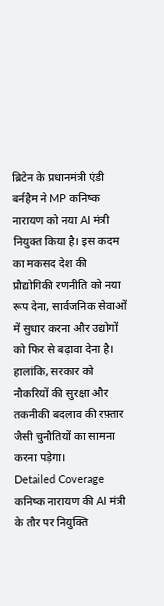ब्रिटेन के प्रधानमंत्री एंडी बर्नहैम ने MP कनिष्क नारायण को नया AI मंत्री नियुक्त किया है। इस कदम का मकसद देश की प्रौद्योगिकी रणनीति को नया रूप देना, सार्वजनिक सेवाओं में सुधार करना और उद्योगों को फिर से बढ़ावा देना है। हालांकि, सरकार को नौकरियों की सुरक्षा और तकनीकी बदलाव की रफ़्तार जैसी चुनौतियों का सामना करना पड़ेगा।
Detailed Coverage
कनिष्क नारायण की AI मंत्री के तौर पर नियुक्ति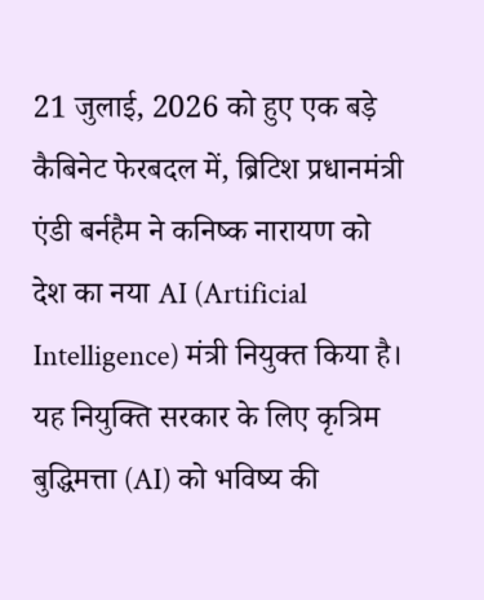21 जुलाई, 2026 को हुए एक बड़े कैबिनेट फेरबदल में, ब्रिटिश प्रधानमंत्री एंडी बर्नहैम ने कनिष्क नारायण को देश का नया AI (Artificial Intelligence) मंत्री नियुक्त किया है। यह नियुक्ति सरकार के लिए कृत्रिम बुद्धिमत्ता (AI) को भविष्य की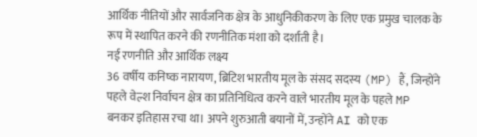आर्थिक नीतियों और सार्वजनिक क्षेत्र के आधुनिकीकरण के लिए एक प्रमुख चालक के रूप में स्थापित करने की रणनीतिक मंशा को दर्शाती है।
नई रणनीति और आर्थिक लक्ष्य
36 वर्षीय कनिष्क नारायण, ब्रिटिश भारतीय मूल के संसद सदस्य (MP) हैं, जिन्होंने पहले वेल्श निर्वाचन क्षेत्र का प्रतिनिधित्व करने वाले भारतीय मूल के पहले MP बनकर इतिहास रचा था। अपने शुरुआती बयानों में, उन्होंने AI को एक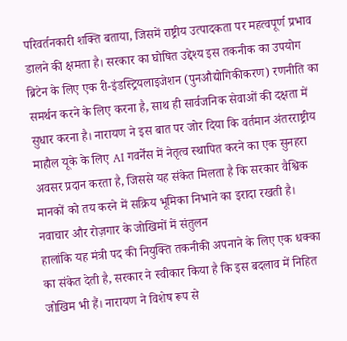परिवर्तनकारी शक्ति बताया, जिसमें राष्ट्रीय उत्पादकता पर महत्वपूर्ण प्रभाव डालने की क्षमता है। सरकार का घोषित उद्देश्य इस तकनीक का उपयोग ब्रिटेन के लिए एक री-इंडस्ट्रियलाइजेशन (पुनऔद्योगिकीकरण) रणनीति का समर्थन करने के लिए करना है, साथ ही सार्वजनिक सेवाओं की दक्षता में सुधार करना है। नारायण ने इस बात पर जोर दिया कि वर्तमान अंतरराष्ट्रीय माहौल यूके के लिए AI गवर्नेंस में नेतृत्व स्थापित करने का एक सुनहरा अवसर प्रदान करता है, जिससे यह संकेत मिलता है कि सरकार वैश्विक मानकों को तय करने में सक्रिय भूमिका निभाने का इरादा रखती है।
नवाचार और रोज़गार के जोखिमों में संतुलन
हालांकि यह मंत्री पद की नियुक्ति तकनीकी अपनाने के लिए एक धक्का का संकेत देती है, सरकार ने स्वीकार किया है कि इस बदलाव में निहित जोखिम भी हैं। नारायण ने विशेष रूप से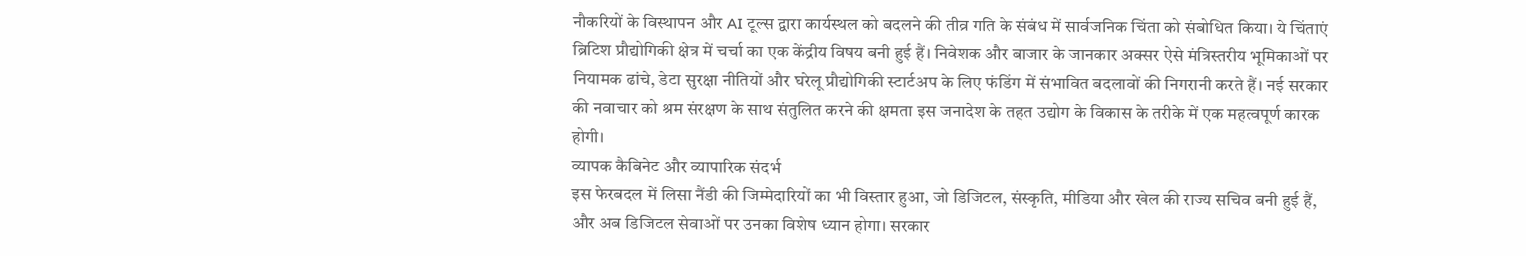नौकरियों के विस्थापन और AI टूल्स द्वारा कार्यस्थल को बदलने की तीव्र गति के संबंध में सार्वजनिक चिंता को संबोधित किया। ये चिंताएं ब्रिटिश प्रौद्योगिकी क्षेत्र में चर्चा का एक केंद्रीय विषय बनी हुई हैं। निवेशक और बाजार के जानकार अक्सर ऐसे मंत्रिस्तरीय भूमिकाओं पर नियामक ढांचे, डेटा सुरक्षा नीतियों और घरेलू प्रौद्योगिकी स्टार्टअप के लिए फंडिंग में संभावित बदलावों की निगरानी करते हैं। नई सरकार की नवाचार को श्रम संरक्षण के साथ संतुलित करने की क्षमता इस जनादेश के तहत उद्योग के विकास के तरीके में एक महत्वपूर्ण कारक होगी।
व्यापक कैबिनेट और व्यापारिक संदर्भ
इस फेरबदल में लिसा नैंडी की जिम्मेदारियों का भी विस्तार हुआ, जो डिजिटल, संस्कृति, मीडिया और खेल की राज्य सचिव बनी हुई हैं, और अब डिजिटल सेवाओं पर उनका विशेष ध्यान होगा। सरकार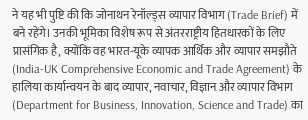ने यह भी पुष्टि की कि जोनाथन रेनॉल्ड्स व्यापार विभाग (Trade Brief) में बने रहेंगे। उनकी भूमिका विशेष रूप से अंतरराष्ट्रीय हितधारकों के लिए प्रासंगिक है, क्योंकि वह भारत-यूके व्यापक आर्थिक और व्यापार समझौते (India-UK Comprehensive Economic and Trade Agreement) के हालिया कार्यान्वयन के बाद व्यापार, नवाचार, विज्ञान और व्यापार विभाग (Department for Business, Innovation, Science and Trade) का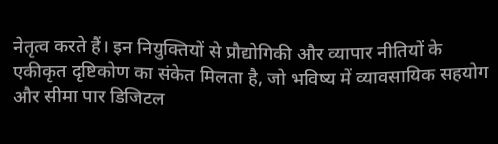नेतृत्व करते हैं। इन नियुक्तियों से प्रौद्योगिकी और व्यापार नीतियों के एकीकृत दृष्टिकोण का संकेत मिलता है, जो भविष्य में व्यावसायिक सहयोग और सीमा पार डिजिटल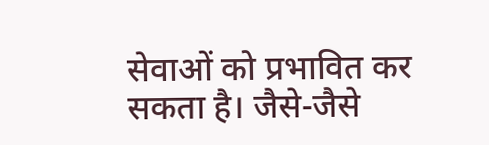सेवाओं को प्रभावित कर सकता है। जैसे-जैसे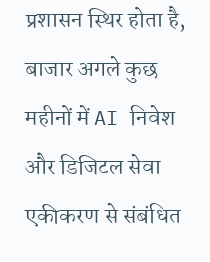प्रशासन स्थिर होता है, बाजार अगले कुछ महीनों में AI निवेश और डिजिटल सेवा एकीकरण से संबंधित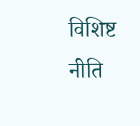विशिष्ट नीति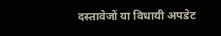दस्तावेजों या विधायी अपडेट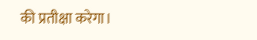की प्रतीक्षा करेगा।